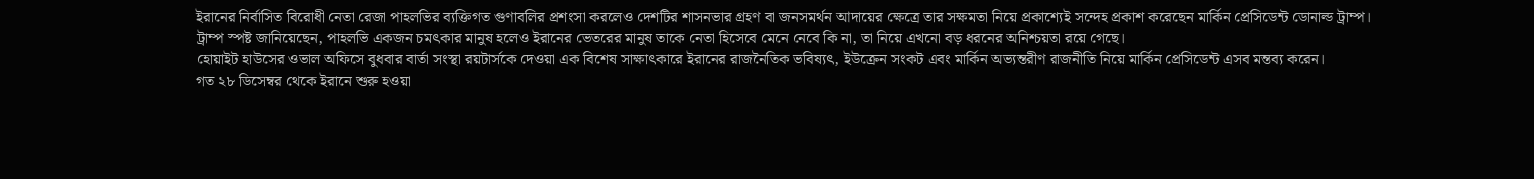ইরানের নির্বাসিত বিরোধী নেতা রেজা পাহলভির ব্যক্তিগত গুণাবলির প্রশংসা করলেও দেশটির শাসনভার গ্রহণ বা জনসমর্থন আদায়ের ক্ষেত্রে তার সক্ষমতা নিয়ে প্রকাশ্যেই সন্দেহ প্রকাশ করেছেন মার্কিন প্রেসিডেন্ট ডোনাল্ড ট্রাম্প।
ট্রাম্প স্পষ্ট জানিয়েছেন, পাহলভি একজন চমৎকার মানুষ হলেও ইরানের ভেতরের মানুষ তাকে নেতা হিসেবে মেনে নেবে কি না, তা নিয়ে এখনো বড় ধরনের অনিশ্চয়তা রয়ে গেছে।
হোয়াইট হাউসের ওভাল অফিসে বুধবার বার্তা সংস্থা রয়টার্সকে দেওয়া এক বিশেষ সাক্ষাৎকারে ইরানের রাজনৈতিক ভবিষ্যৎ, ইউক্রেন সংকট এবং মার্কিন অভ্যন্তরীণ রাজনীতি নিয়ে মার্কিন প্রেসিডেন্ট এসব মন্তব্য করেন।
গত ২৮ ডিসেম্বর থেকে ইরানে শুরু হওয়া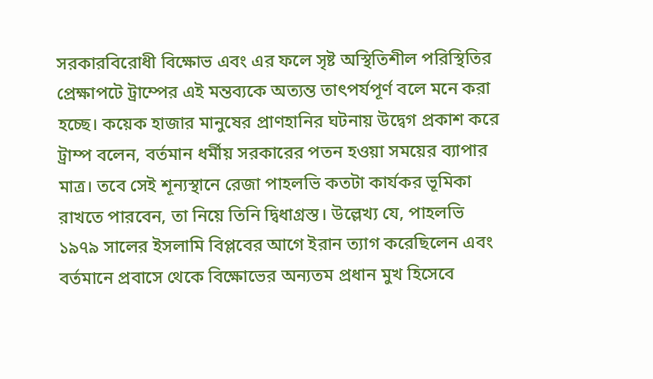সরকারবিরোধী বিক্ষোভ এবং এর ফলে সৃষ্ট অস্থিতিশীল পরিস্থিতির প্রেক্ষাপটে ট্রাম্পের এই মন্তব্যকে অত্যন্ত তাৎপর্যপূর্ণ বলে মনে করা হচ্ছে। কয়েক হাজার মানুষের প্রাণহানির ঘটনায় উদ্বেগ প্রকাশ করে ট্রাম্প বলেন, বর্তমান ধর্মীয় সরকারের পতন হওয়া সময়ের ব্যাপার মাত্র। তবে সেই শূন্যস্থানে রেজা পাহলভি কতটা কার্যকর ভূমিকা রাখতে পারবেন, তা নিয়ে তিনি দ্বিধাগ্রস্ত। উল্লেখ্য যে, পাহলভি ১৯৭৯ সালের ইসলামি বিপ্লবের আগে ইরান ত্যাগ করেছিলেন এবং বর্তমানে প্রবাসে থেকে বিক্ষোভের অন্যতম প্রধান মুখ হিসেবে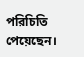পরিচিতি পেয়েছেন।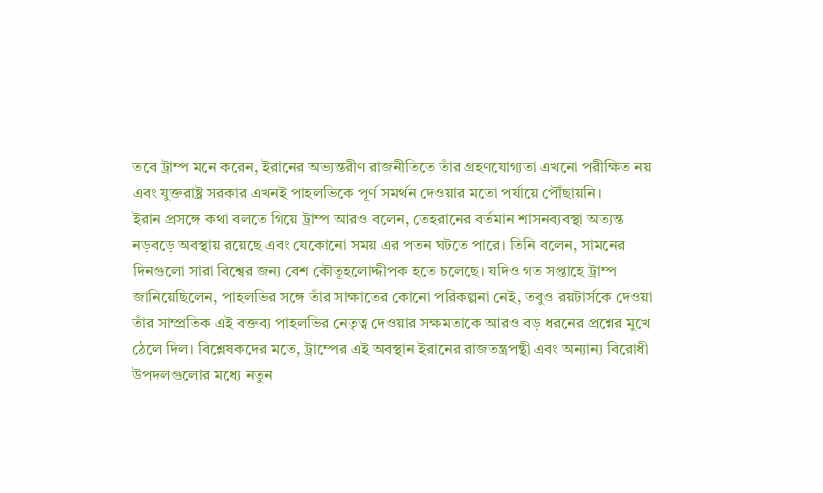তবে ট্রাম্প মনে করেন, ইরানের অভ্যন্তরীণ রাজনীতিতে তাঁর গ্রহণযোগ্যতা এখনো পরীক্ষিত নয় এবং যুক্তরাষ্ট্র সরকার এখনই পাহলভিকে পূর্ণ সমর্থন দেওয়ার মতো পর্যায়ে পৌঁছায়নি।
ইরান প্রসঙ্গে কথা বলতে গিয়ে ট্রাম্প আরও বলেন, তেহরানের বর্তমান শাসনব্যবস্থা অত্যন্ত নড়বড়ে অবস্থায় রয়েছে এবং যেকোনো সময় এর পতন ঘটতে পারে। তিনি বলেন, সামনের দিনগুলো সারা বিশ্বের জন্য বেশ কৌতূহলোদ্দীপক হতে চলেছে। যদিও গত সপ্তাহে ট্রাম্প জানিয়েছিলেন, পাহলভির সঙ্গে তাঁর সাক্ষাতের কোনো পরিকল্পনা নেই, তবুও রয়টার্সকে দেওয়া তাঁর সাম্প্রতিক এই বক্তব্য পাহলভির নেতৃত্ব দেওয়ার সক্ষমতাকে আরও বড় ধরনের প্রশ্নের মুখে ঠেলে দিল। বিশ্লেষকদের মতে, ট্রাম্পের এই অবস্থান ইরানের রাজতন্ত্রপন্থী এবং অন্যান্য বিরোধী উপদলগুলোর মধ্যে নতুন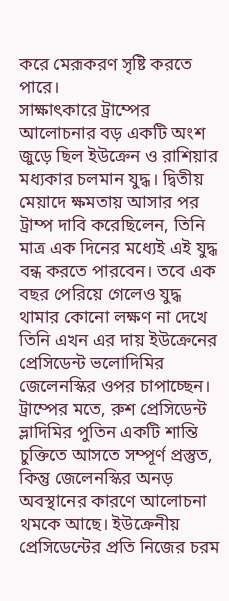করে মেরূকরণ সৃষ্টি করতে পারে।
সাক্ষাৎকারে ট্রাম্পের আলোচনার বড় একটি অংশ জুড়ে ছিল ইউক্রেন ও রাশিয়ার মধ্যকার চলমান যুদ্ধ। দ্বিতীয় মেয়াদে ক্ষমতায় আসার পর ট্রাম্প দাবি করেছিলেন, তিনি মাত্র এক দিনের মধ্যেই এই যুদ্ধ বন্ধ করতে পারবেন। তবে এক বছর পেরিয়ে গেলেও যুদ্ধ থামার কোনো লক্ষণ না দেখে তিনি এখন এর দায় ইউক্রেনের প্রেসিডেন্ট ভলোদিমির জেলেনস্কির ওপর চাপাচ্ছেন। ট্রাম্পের মতে, রুশ প্রেসিডেন্ট ভ্লাদিমির পুতিন একটি শান্তি চুক্তিতে আসতে সম্পূর্ণ প্রস্তুত, কিন্তু জেলেনস্কির অনড় অবস্থানের কারণে আলোচনা থমকে আছে। ইউক্রেনীয় প্রেসিডেন্টের প্রতি নিজের চরম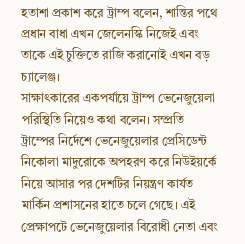হতাশা প্রকাশ করে ট্রাম্প বলেন, শান্তির পথে প্রধান বাধা এখন জেলেনস্কি নিজেই এবং তাকে এই চুক্তিতে রাজি করানোই এখন বড় চ্যালেঞ্জ।
সাক্ষাৎকারের একপর্যায়ে ট্রাম্প ভেনেজুয়েলা পরিস্থিতি নিয়েও কথা বলেন। সম্প্রতি ট্রাম্পের নির্দেশে ভেনেজুয়েলার প্রেসিডেন্ট নিকোলা মাদুরোকে অপহরণ করে নিউইয়র্কে নিয়ে আসার পর দেশটির নিয়ন্ত্রণ কার্যত মার্কিন প্রশাসনের হাতে চলে গেছে। এই প্রেক্ষাপটে ভেনেজুয়েলার বিরোধী নেতা এবং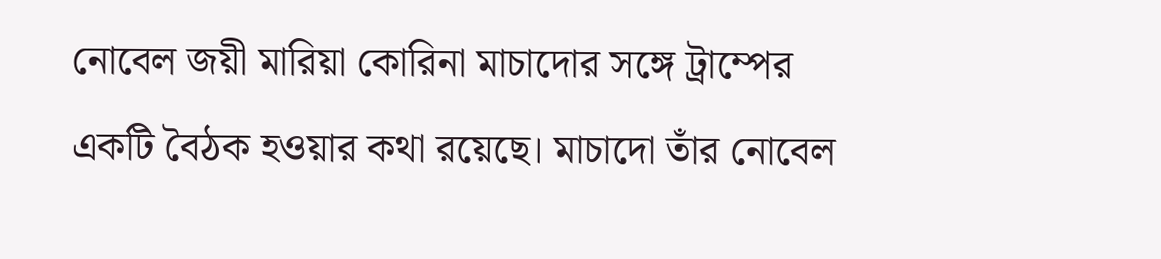নোবেল জয়ী মারিয়া কোরিনা মাচাদোর সঙ্গে ট্রাম্পের একটি বৈঠক হওয়ার কথা রয়েছে। মাচাদো তাঁর নোবেল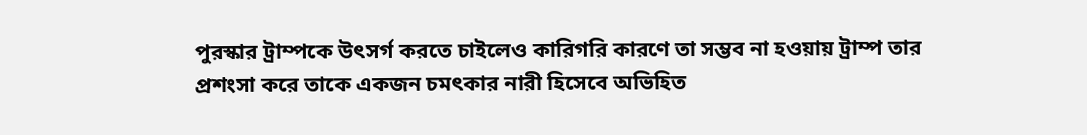পুরস্কার ট্রাম্পকে উৎসর্গ করতে চাইলেও কারিগরি কারণে তা সম্ভব না হওয়ায় ট্রাম্প তার প্রশংসা করে তাকে একজন চমৎকার নারী হিসেবে অভিহিত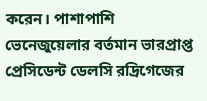করেন। পাশাপাশি ভেনেজুয়েলার বর্তমান ভারপ্রাপ্ত প্রেসিডেন্ট ডেলসি রদ্রিগেজের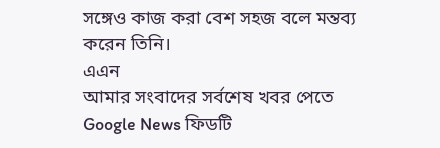সঙ্গেও কাজ করা বেশ সহজ বলে মন্তব্য করেন তিনি।
এএন
আমার সংবাদের সর্বশেষ খবর পেতে Google News ফিডটি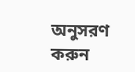অনুসরণ করুন